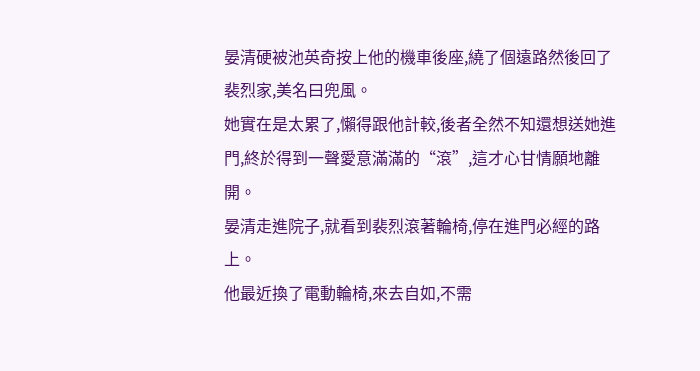晏清硬被池英奇按上他的機車後座,繞了個遠路然後回了裴烈家,美名曰兜風。
她實在是太累了,懶得跟他計較,後者全然不知還想送她進門,終於得到一聲愛意滿滿的“滾”,這才心甘情願地離開。
晏清走進院子,就看到裴烈滾著輪椅,停在進門必經的路上。
他最近換了電動輪椅,來去自如,不需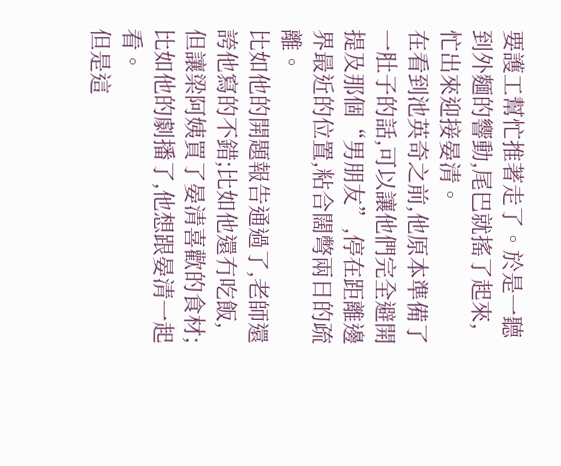要護工幫忙推著走了。於是一聽到外麵的響動,尾巴就搖了起來,忙出來迎接晏清。
在看到池英奇之前,他原本準備了一肚子的話,可以讓他們完全避開提及那個“男朋友”,停在距離邊界最近的位置,粘合闊彆兩日的疏離。
比如他的開題報告通過了,老師還誇他寫的不錯;比如他還冇吃飯,但讓梁阿姨買了晏清喜歡的食材;比如他的劇播了,他想跟晏清一起看。
但是這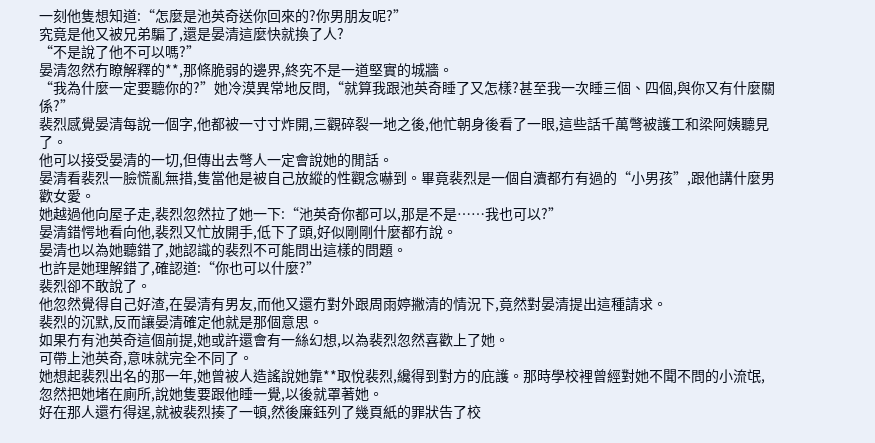一刻他隻想知道:“怎麼是池英奇送你回來的?你男朋友呢?”
究竟是他又被兄弟騙了,還是晏清這麼快就換了人?
“不是說了他不可以嗎?”
晏清忽然冇瞭解釋的**,那條脆弱的邊界,終究不是一道堅實的城牆。
“我為什麼一定要聽你的?”她冷漠異常地反問,“就算我跟池英奇睡了又怎樣?甚至我一次睡三個、四個,與你又有什麼關係?”
裴烈感覺晏清每說一個字,他都被一寸寸炸開,三觀碎裂一地之後,他忙朝身後看了一眼,這些話千萬彆被護工和梁阿姨聽見了。
他可以接受晏清的一切,但傳出去彆人一定會說她的閒話。
晏清看裴烈一臉慌亂無措,隻當他是被自己放縱的性觀念嚇到。畢竟裴烈是一個自瀆都冇有過的“小男孩”,跟他講什麼男歡女愛。
她越過他向屋子走,裴烈忽然拉了她一下:“池英奇你都可以,那是不是……我也可以?”
晏清錯愕地看向他,裴烈又忙放開手,低下了頭,好似剛剛什麼都冇說。
晏清也以為她聽錯了,她認識的裴烈不可能問出這樣的問題。
也許是她理解錯了,確認道:“你也可以什麼?”
裴烈卻不敢說了。
他忽然覺得自己好渣,在晏清有男友,而他又還冇對外跟周雨婷撇清的情況下,竟然對晏清提出這種請求。
裴烈的沉默,反而讓晏清確定他就是那個意思。
如果冇有池英奇這個前提,她或許還會有一絲幻想,以為裴烈忽然喜歡上了她。
可帶上池英奇,意味就完全不同了。
她想起裴烈出名的那一年,她曾被人造謠說她靠**取悅裴烈,纔得到對方的庇護。那時學校裡曾經對她不聞不問的小流氓,忽然把她堵在廁所,說她隻要跟他睡一覺,以後就罩著她。
好在那人還冇得逞,就被裴烈揍了一頓,然後廉鈺列了幾頁紙的罪狀告了校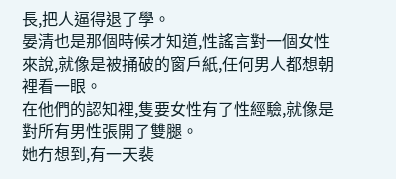長,把人逼得退了學。
晏清也是那個時候才知道,性謠言對一個女性來說,就像是被捅破的窗戶紙,任何男人都想朝裡看一眼。
在他們的認知裡,隻要女性有了性經驗,就像是對所有男性張開了雙腿。
她冇想到,有一天裴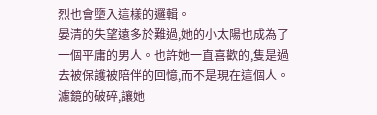烈也會墮入這樣的邏輯。
晏清的失望遠多於難過,她的小太陽也成為了一個平庸的男人。也許她一直喜歡的,隻是過去被保護被陪伴的回憶,而不是現在這個人。
濾鏡的破碎,讓她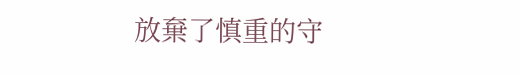放棄了慎重的守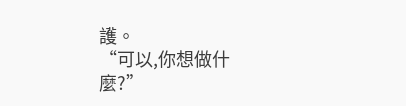護。
“可以,你想做什麼?”